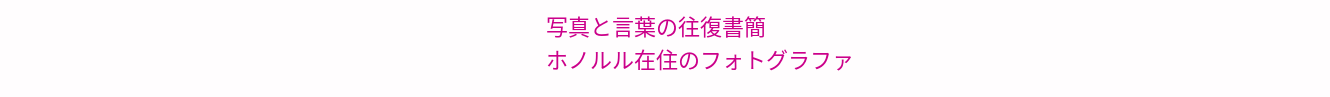写真と言葉の往復書簡
ホノルル在住のフォトグラファ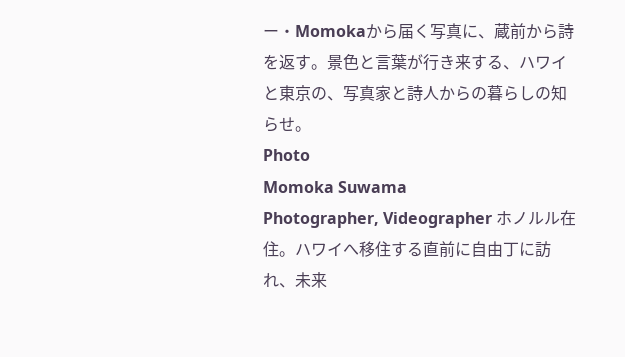ー・Momokaから届く写真に、蔵前から詩を返す。景色と言葉が行き来する、ハワイと東京の、写真家と詩人からの暮らしの知らせ。
Photo
Momoka Suwama
Photographer, Videographer ホノルル在住。ハワイへ移住する直前に自由丁に訪れ、未来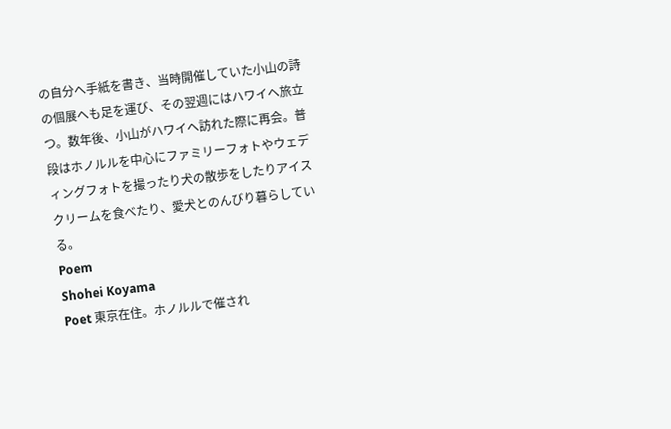の自分へ手紙を書き、当時開催していた小山の詩の個展へも足を運び、その翌週にはハワイへ旅立つ。数年後、小山がハワイへ訪れた際に再会。普段はホノルルを中心にファミリーフォトやウェディングフォトを撮ったり犬の散歩をしたりアイスクリームを食べたり、愛犬とのんびり暮らしている。
Poem
Shohei Koyama
Poet 東京在住。ホノルルで催され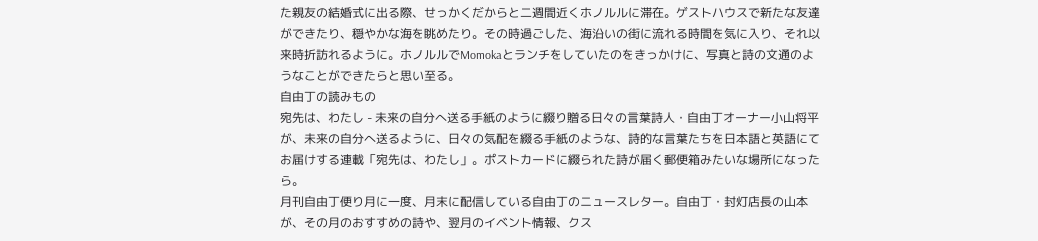た親友の結婚式に出る際、せっかくだからと二週間近くホノルルに滞在。ゲストハウスで新たな友達ができたり、穏やかな海を眺めたり。その時過ごした、海沿いの街に流れる時間を気に入り、それ以来時折訪れるように。ホノルルでMomokaとランチをしていたのをきっかけに、写真と詩の文通のようなことができたらと思い至る。
自由丁の読みもの
宛先は、わたし - 未来の自分へ送る手紙のように綴り贈る日々の言葉詩人・自由丁オーナー小山将平が、未来の自分へ送るように、日々の気配を綴る手紙のような、詩的な言葉たちを日本語と英語にてお届けする連載「宛先は、わたし」。ポストカードに綴られた詩が届く郵便箱みたいな場所になったら。
月刊自由丁便り月に一度、月末に配信している自由丁のニュースレター。自由丁・封灯店長の山本が、その月のおすすめの詩や、翌月のイベント情報、クス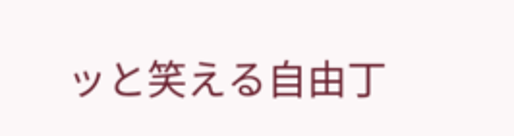ッと笑える自由丁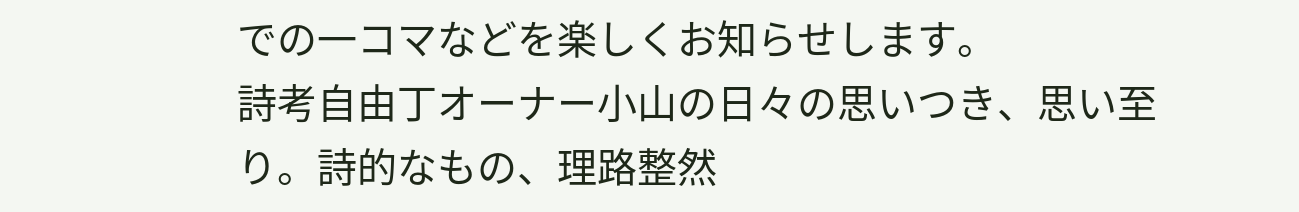での一コマなどを楽しくお知らせします。
詩考自由丁オーナー小山の日々の思いつき、思い至り。詩的なもの、理路整然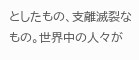としたもの、支離滅裂なもの。世界中の人々が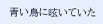青い鳥に呟いていた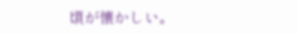頃が懐かしい。